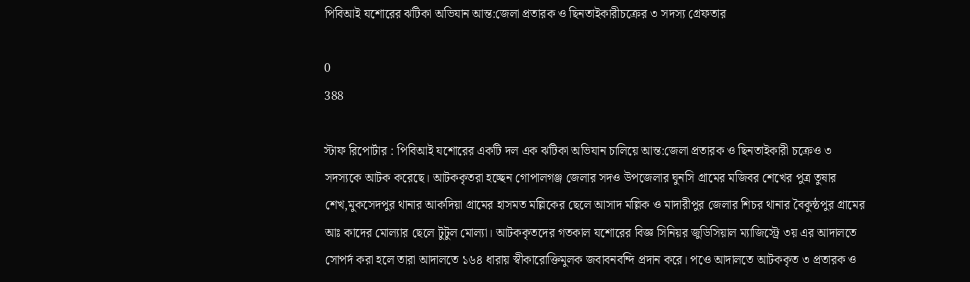পিবিআই যশোরের ঝটিকা অভিযান আন্ত:জেলা প্রতারক ও ছিনতাইকারীচক্রের ৩ সদস্য গ্রেফতার

0
388

স্টাফ রিপোর্টার : পিবিআই যশোরের একটি দল এক ঝটিকা অভিযান চালিয়ে আন্ত:জেলা প্রতারক ও ছিনতাইকারী চক্রেও ৩ সদস্যকে আটক করেছে। আটককৃতরা হচ্ছেন গোপালগঞ্জ জেলার সদও উপজেলার ঘুনসি গ্রামের মজিবর শেখের পুত্র তুষার শেখ,মুকসেদপুর থানার আকদিয়া গ্রামের হাসমত মল্লিকের ছেলে আসাদ মল্লিক ও মাদারীপুর জেলার শিচর থানার বৈকুন্ঠপুর গ্রামের আঃ কাদের মোল্যার ছেলে টুটুল মোল্যা। আটককৃতদের গতকাল যশোরের বিজ্ঞ সিনিয়র জুডিসিয়াল ম্যাজিস্ট্রে ৩য় এর আদালতে সোপর্দ করা হলে তারা আদালতে ১৬৪ ধারায় স্বীকারোক্তিমুলক জবাবনবন্দি প্রদান করে। পওে আদালতে আটককৃত ৩ প্রতারক ও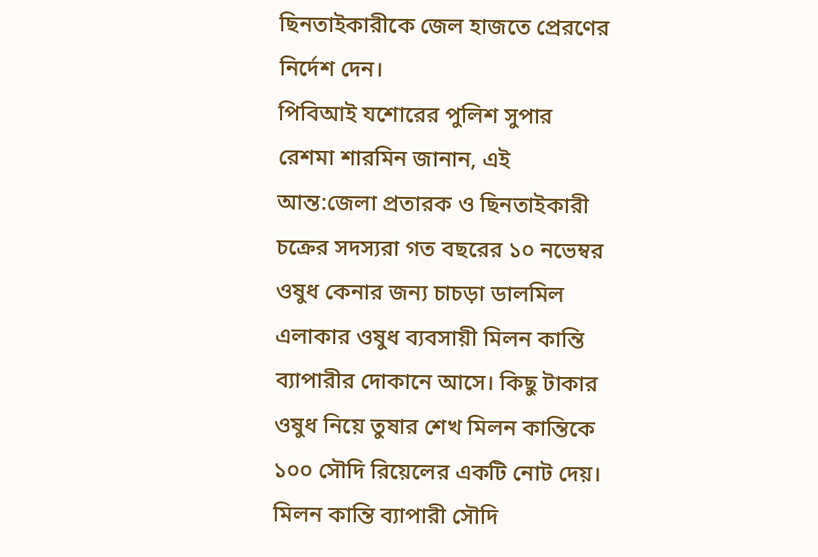ছিনতাইকারীকে জেল হাজতে প্রেরণের নির্দেশ দেন।
পিবিআই যশোরের পুলিশ সুপার রেশমা শারমিন জানান, এই আন্ত:জেলা প্রতারক ও ছিনতাইকারী চক্রের সদস্যরা গত বছরের ১০ নভেম্বর ওষুধ কেনার জন্য চাচড়া ডালমিল এলাকার ওষুধ ব্যবসায়ী মিলন কান্তি ব্যাপারীর দোকানে আসে। কিছু টাকার ওষুধ নিয়ে তুষার শেখ মিলন কান্তিকে ১০০ সৌদি রিয়েলের একটি নোট দেয়। মিলন কান্তি ব্যাপারী সৌদি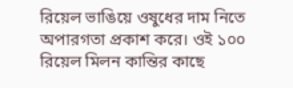রিয়েল ভাঙিয়ে ওষুধের দাম নিতে অপারগতা প্রকাশ করে। ওই ১০০ রিয়েল মিলন কান্তির কাছে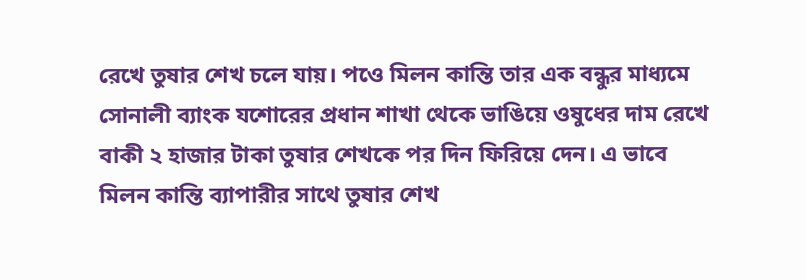রেখে তুষার শেখ চলে যায়। পওে মিলন কান্তি তার এক বন্ধুর মাধ্যমে সোনালী ব্যাংক যশোরের প্রধান শাখা থেকে ভাঙিয়ে ওষুধের দাম রেখে বাকী ২ হাজার টাকা তুষার শেখকে পর দিন ফিরিয়ে দেন। এ ভাবে মিলন কান্তি ব্যাপারীর সাথে তুষার শেখ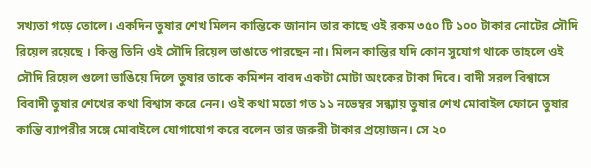সখ্যতা গড়ে তোলে। একদিন তুষার শেখ মিলন কান্তিকে জানান তার কাছে ওই রকম ৩৫০ টি ১০০ টাকার নোটের সৌদি রিয়েল রয়েছে । কিন্তু তিনি ওই সৌদি রিয়েল ভাঙাতে পারছেন না। মিলন কান্তির যদি কোন সুযোগ থাকে তাহলে ওই সৌদি রিয়েল গুলো ভাঙিয়ে দিলে তুষার তাকে কমিশন বাবদ একটা মোটা অংকের টাকা দিবে। বাদী সরল বিশ্বাসে বিবাদী তুষার শেখের কথা বিশ্বাস করে নেন। ওই কথা মতো গত ১১ নভেম্বর সন্ধ্যায় তুষার শেখ মোবাইল ফোনে তুষার কান্তি ব্যাপরীর সঙ্গে মোবাইলে যোগাযোগ করে বলেন তার জরুরী টাকার প্রয়োজন। সে ২০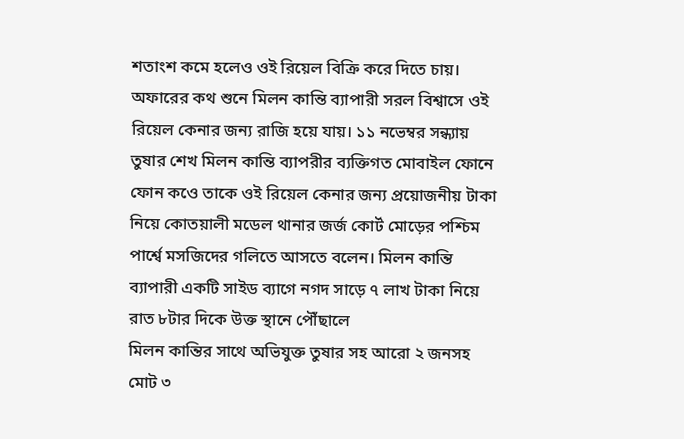শতাংশ কমে হলেও ওই রিয়েল বিক্রি করে দিতে চায়। অফারের কথ শুনে মিলন কান্তি ব্যাপারী সরল বিশ্বাসে ওই রিয়েল কেনার জন্য রাজি হয়ে যায়। ১১ নভেম্বর সন্ধ্যায় তুষার শেখ মিলন কান্তি ব্যাপরীর ব্যক্তিগত মোবাইল ফোনে ফোন কওে তাকে ওই রিয়েল কেনার জন্য প্রয়োজনীয় টাকা নিয়ে কোতয়ালী মডেল থানার জর্জ কোর্ট মোড়ের পশ্চিম পার্শ্বে মসজিদের গলিতে আসতে বলেন। মিলন কান্তি ব্যাপারী একটি সাইড ব্যাগে নগদ সাড়ে ৭ লাখ টাকা নিয়ে রাত ৮টার দিকে উক্ত স্থানে পৌঁছালে
মিলন কান্তির সাথে অভিযুক্ত তুষার সহ আরো ২ জনসহ মোট ৩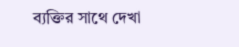ব্যক্তির সাথে দেখা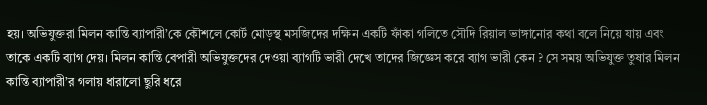হয়। অভিযুক্তরা মিলন কান্তি ব্যাপারী’কে কৌশলে কোর্ট মোড়স্থ মসজিদের দক্ষিন একটি ফাঁকা গলিতে সৌদি রিয়াল ভাঙ্গানোর কথা বলে নিয়ে যায় এবং তাকে একটি ব্যাগ দেয়। মিলন কান্তি বেপারী অভিযুক্তদের দেওয়া ব্যাগটি ভারী দেখে তাদের জিজ্ঞেস করে ব্যাগ ভারী কেন ? সে সময় অভিযুক্ত তুষার মিলন কান্তি ব্যাপারী’র গলায় ধারালো ছুরি ধরে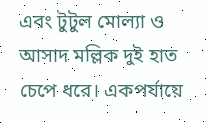এবং টুটুল মোল্যা ও আসাদ মল্লিক দুই হাত চেপে ধরে। একপর্যায়ে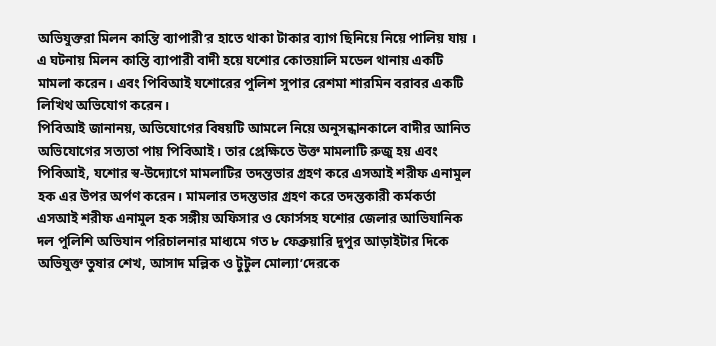অভিযুক্তরা মিলন কান্তি ব্যাপারী’র হাতে থাকা টাকার ব্যাগ ছিনিয়ে নিয়ে পালিয় যায় । এ ঘটনায় মিলন কান্তি ব্যাপারী বাদী হয়ে যশোর কোতয়ালি মডেল থানায় একটি মামলা করেন। এবং পিবিআই যশোরের পুলিশ সুপার রেশমা শারমিন বরাবর একটি লিখিথ অভিযোগ করেন।
পিবিআই জানানয়, অভিযোগের বিষয়টি আমলে নিয়ে অনুসন্ধানকালে বাদীর আনিত অভিযোগের সত্যতা পায় পিবিআই। তার প্রেক্ষিতে উক্ত মামলাটি রুজু হয় এবং পিবিআই, যশোর স্ব-উদ্যোগে মামলাটির তদন্তভার গ্রহণ করে এসআই শরীফ এনামুল হক এর উপর অর্পণ করেন। মামলার তদন্তভার গ্রহণ করে তদন্তকারী কর্মকর্তা এসআই শরীফ এনামুল হক সঙ্গীয় অফিসার ও ফোর্সসহ যশোর জেলার আভিযানিক দল পুলিশি অভিযান পরিচালনার মাধ্যমে গত ৮ ফেব্রুয়ারি দুপুর আড়াইটার দিকে অভিযুক্ত তুষার শেখ, আসাদ মল্লিক ও টুটুল মোল্যা’দেরকে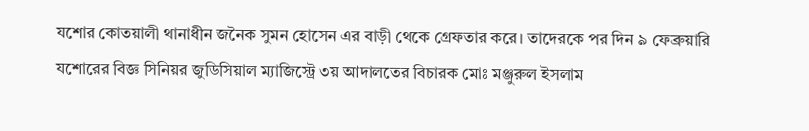যশোর কোতয়ালী থানাধীন জনৈক সুমন হোসেন এর বাড়ী থেকে গ্রেফতার করে। তাদেরকে পর দিন ৯ ফেব্রুয়ারি যশোরের বিজ্ঞ সিনিয়র জুডিসিয়াল ম্যাজিস্ট্রে ৩য় আদালতের বিচারক মোঃ মঞ্জুরুল ইসলাম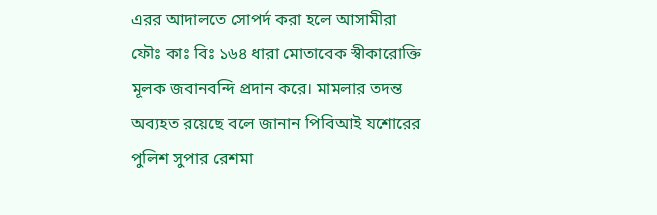এরর আদালতে সোপর্দ করা হলে আসামীরা ফৌঃ কাঃ বিঃ ১৬৪ ধারা মোতাবেক স্বীকারোক্তি মূলক জবানবন্দি প্রদান করে। মামলার তদন্ত অব্যহত রয়েছে বলে জানান পিবিআই যশোরের পুলিশ সুপার রেশমা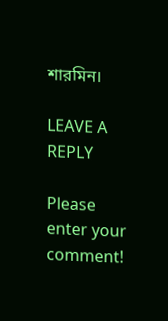শারমিন।

LEAVE A REPLY

Please enter your comment!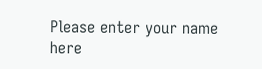Please enter your name here